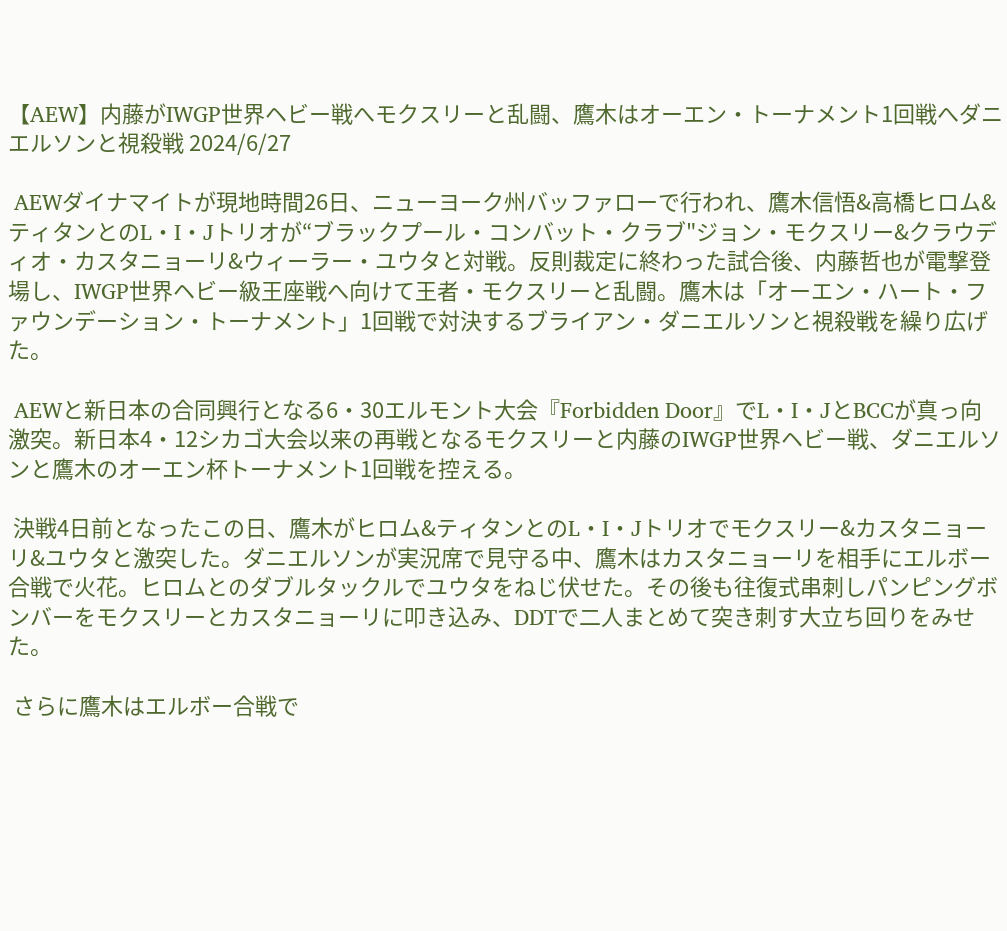【AEW】内藤がIWGP世界ヘビー戦へモクスリーと乱闘、鷹木はオーエン・トーナメント1回戦へダニエルソンと視殺戦 2024/6/27

 AEWダイナマイトが現地時間26日、ニューヨーク州バッファローで行われ、鷹木信悟&高橋ヒロム&ティタンとのL・I・Jトリオが“ブラックプール・コンバット・クラブ"ジョン・モクスリー&クラウディオ・カスタニョーリ&ウィーラー・ユウタと対戦。反則裁定に終わった試合後、内藤哲也が電撃登場し、IWGP世界ヘビー級王座戦へ向けて王者・モクスリーと乱闘。鷹木は「オーエン・ハート・ファウンデーション・トーナメント」1回戦で対決するブライアン・ダニエルソンと視殺戦を繰り広げた。

 AEWと新日本の合同興行となる6・30エルモント大会『Forbidden Door』でL・I・JとBCCが真っ向激突。新日本4・12シカゴ大会以来の再戦となるモクスリーと内藤のIWGP世界ヘビー戦、ダニエルソンと鷹木のオーエン杯トーナメント1回戦を控える。

 決戦4日前となったこの日、鷹木がヒロム&ティタンとのL・I・Jトリオでモクスリー&カスタニョーリ&ユウタと激突した。ダニエルソンが実況席で見守る中、鷹木はカスタニョーリを相手にエルボー合戦で火花。ヒロムとのダブルタックルでユウタをねじ伏せた。その後も往復式串刺しパンピングボンバーをモクスリーとカスタニョーリに叩き込み、DDTで二人まとめて突き刺す大立ち回りをみせた。

 さらに鷹木はエルボー合戦で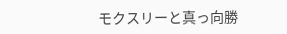モクスリーと真っ向勝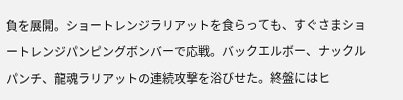負を展開。ショートレンジラリアットを食らっても、すぐさまショートレンジパンピングボンバーで応戦。バックエルボー、ナックルパンチ、龍魂ラリアットの連続攻撃を浴びせた。終盤にはヒ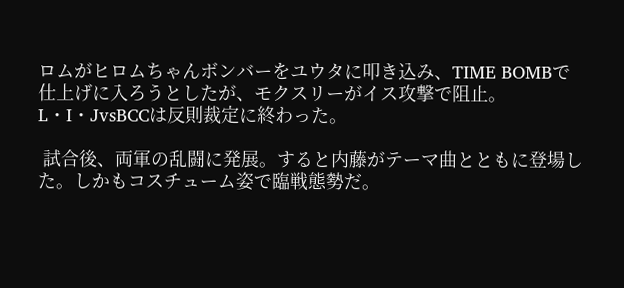ロムがヒロムちゃんボンバーをユウタに叩き込み、TIME BOMBで仕上げに入ろうとしたが、モクスリーがイス攻撃で阻止。L・I・JvsBCCは反則裁定に終わった。

 試合後、両軍の乱闘に発展。すると内藤がテーマ曲とともに登場した。しかもコスチューム姿で臨戦態勢だ。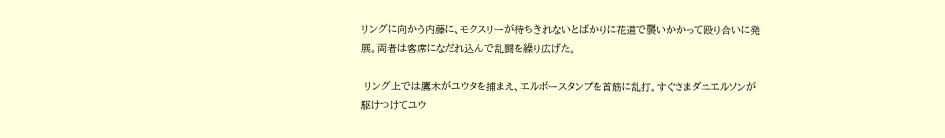リングに向かう内藤に、モクスリーが待ちきれないとばかりに花道で襲いかかって殴り合いに発展。両者は客席になだれ込んで乱闘を繰り広げた。

 リング上では鷹木がユウタを捕まえ、エルボースタンプを首筋に乱打。すぐさまダニエルソンが駆けつけてユウ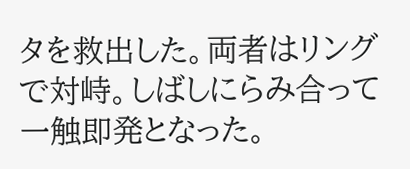タを救出した。両者はリングで対峙。しばしにらみ合って一触即発となった。